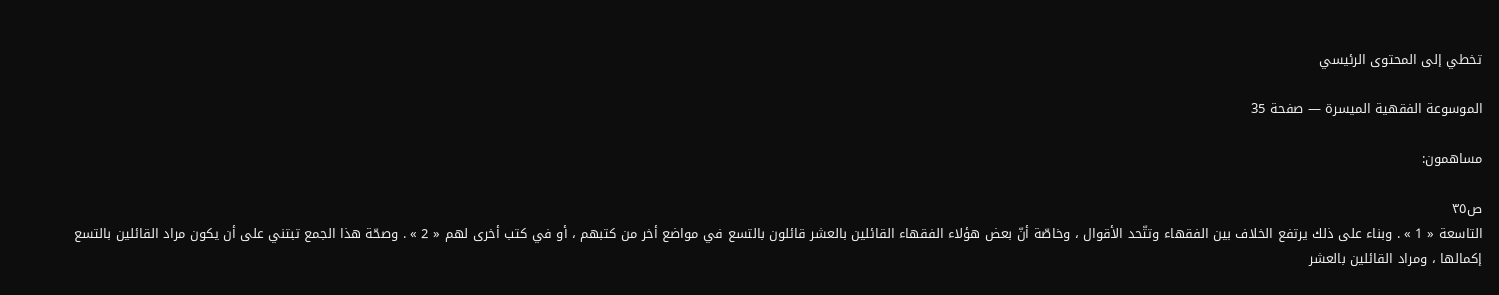تخطي إلى المحتوى الرئيسي

الموسوعة الفقهية الميسرة — صفحة 35

مساهمون:

ص٣٥
التاسعة « 1 » . وبناء على ذلك يرتفع الخلاف بين الفقهاء وتتّحد الأقوال ، وخاصّة أنّ بعض هؤلاء الفقهاء القائلين بالعشر قائلون بالتسع في مواضع أخر من كتبهم ، أو في كتب أخرى لهم « 2 » . وصحّة هذا الجمع تبتني على أن يكون مراد القائلين بالتسع إكمالها ، ومراد القائلين بالعشر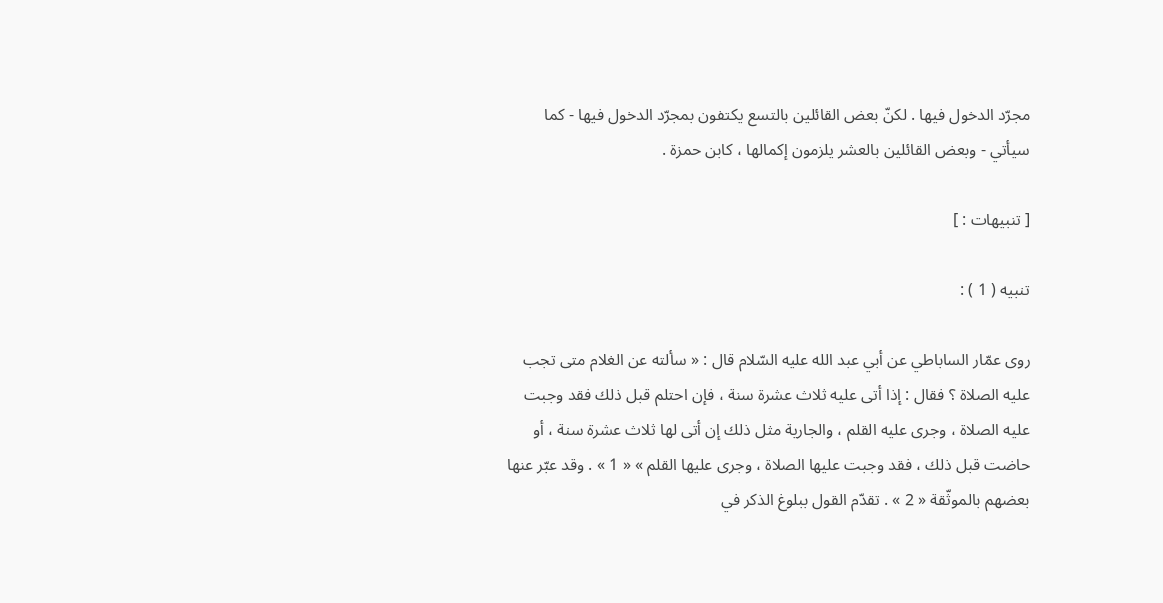مجرّد الدخول فيها . لكنّ بعض القائلين بالتسع يكتفون بمجرّد الدخول فيها - كما سيأتي - وبعض القائلين بالعشر يلزمون إكمالها ، كابن حمزة .

[ تنبيهات : ]

تنبيه ( 1 ) :

روى عمّار الساباطي عن أبي عبد الله عليه السّلام قال : « سألته عن الغلام متى تجب عليه الصلاة ؟ فقال : إذا أتى عليه ثلاث عشرة سنة ، فإن احتلم قبل ذلك فقد وجبت عليه الصلاة ، وجرى عليه القلم ، والجارية مثل ذلك إن أتى لها ثلاث عشرة سنة ، أو حاضت قبل ذلك ، فقد وجبت عليها الصلاة ، وجرى عليها القلم » « 1 » . وقد عبّر عنها بعضهم بالموثّقة « 2 » . تقدّم القول ببلوغ الذكر في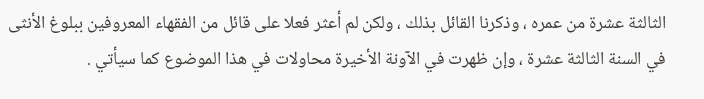الثالثة عشرة من عمره ، وذكرنا القائل بذلك ، ولكن لم أعثر فعلا على قائل من الفقهاء المعروفين ببلوغ الأنثى في السنة الثالثة عشرة ، وإن ظهرت في الآونة الأخيرة محاولات في هذا الموضوع كما سيأتي .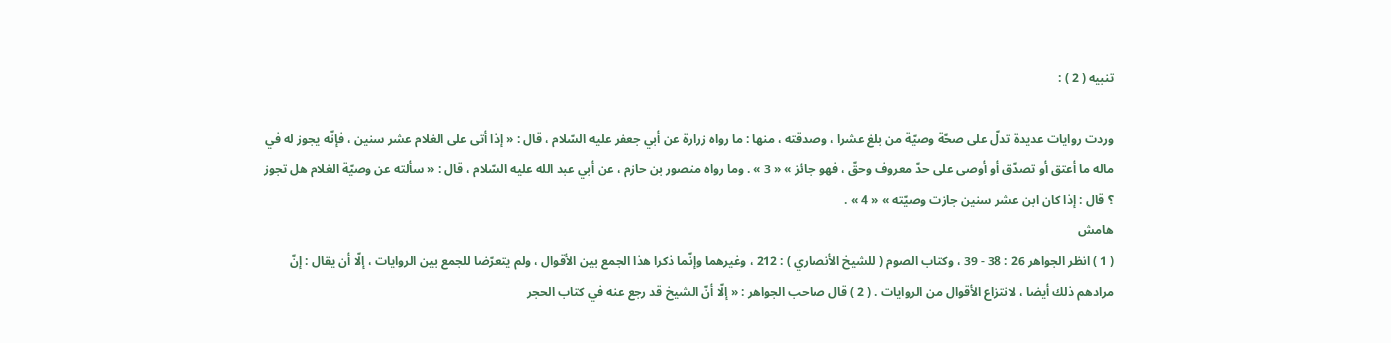تنبيه ( 2 ) :

وردت روايات عديدة تدلّ على صحّة وصيّة من بلغ عشرا ، وصدقته ، منها : ما رواه زرارة عن أبي جعفر عليه السّلام ، قال : « إذا أتى على الغلام عشر سنين ، فإنّه يجوز له في ماله ما أعتق أو تصدّق أو أوصى على حدّ معروف وحقّ ، فهو جائز » « 3 » . وما رواه منصور بن حازم ، عن أبي عبد الله عليه السّلام ، قال : « سألته عن وصيّة الغلام هل تجوز ؟ قال : إذا كان ابن عشر سنين جازت وصيّته » « 4 » .
هامش
( 1 ) انظر الجواهر 26 : 38 - 39 ، وكتاب الصوم ( للشيخ الأنصاري ) : 212 ، وغيرهما وإنّما ذكرا هذا الجمع بين الأقوال ، ولم يتعرّضا للجمع بين الروايات ، إلّا أن يقال : إنّ مرادهم ذلك أيضا ، لانتزاع الأقوال من الروايات . ( 2 ) قال صاحب الجواهر : « إلّا أنّ الشيخ قد رجع عنه في كتاب الحجر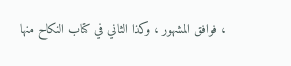، فوافق المشهور ، وكذا الثاني في كتاب النكاح منها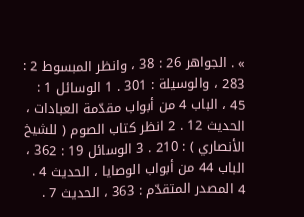» . الجواهر 26 : 38 ، وانظر المبسوط 2 : 283 ، والوسيلة : 301 . 1 الوسائل 1 : 45 ، الباب 4 من أبواب مقدّمة العبادات ، الحديث 12 . 2 انظر كتاب الصوم ( للشيخ الأنصاري ) : 210 . 3 الوسائل 19 : 362 ، الباب 44 من أبواب الوصايا ، الحديث 4 . 4 المصدر المتقدّم : 363 ، الحديث 7 .